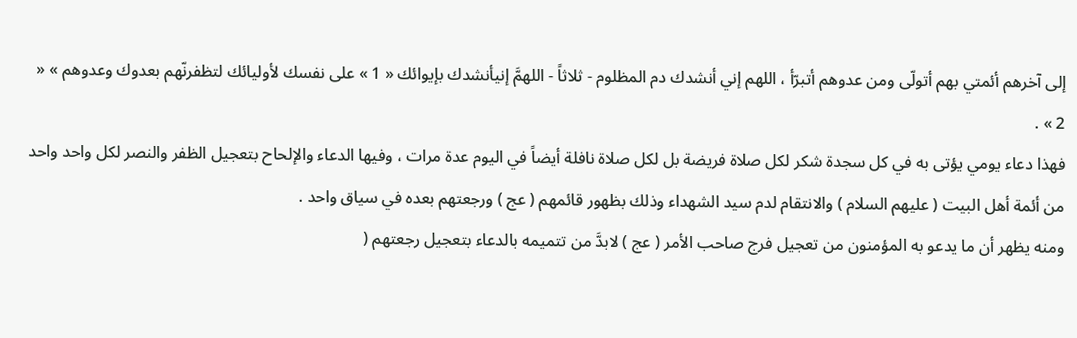إلى آخرهم أئمتي بهم أتولّى ومن عدوهم أتبرّأ ، اللهم إني أنشدك دم المظلوم - ثلاثاً - اللهمَّ إنيأنشدك بإيوائك « 1 » على نفسك لأوليائك لتظفرنّهم بعدوك وعدوهم » « 2 » .
فهذا دعاء يومي يؤتى به في كل سجدة شكر لكل صلاة فريضة بل لكل صلاة نافلة أيضاً في اليوم عدة مرات ، وفيها الدعاء والإلحاح بتعجيل الظفر والنصر لكل واحد واحد من أئمة أهل البيت ( عليهم السلام ) والانتقام لدم سيد الشهداء وذلك بظهور قائمهم ( عج ) ورجعتهم بعده في سياق واحد .
ومنه يظهر أن ما يدعو به المؤمنون من تعجيل فرج صاحب الأمر ( عج ) لابدَّ من تتميمه بالدعاء بتعجيل رجعتهم (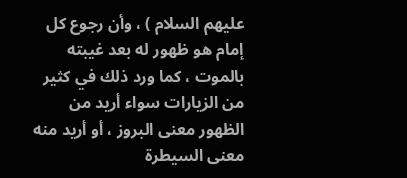عليهم السلام ) ، وأن رجوع كل إمام هو ظهور له بعد غيبته بالموت ، كما ورد ذلك في كثير من الزيارات سواء أريد من الظهور معنى البروز ، أو أريد منه معنى السيطرة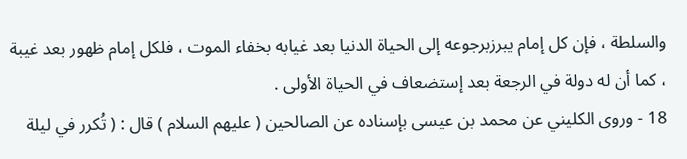والسلطة ، فإن كل إمام يبرزبرجوعه إلى الحياة الدنيا بعد غيابه بخفاء الموت ، فلكل إمام ظهور بعد غيبة ، كما أن له دولة في الرجعة بعد إستضعاف في الحياة الأولى .
18 - وروى الكليني عن محمد بن عيسى بإسناده عن الصالحين ( عليهم السلام ) قال : ( تُكرر في ليلة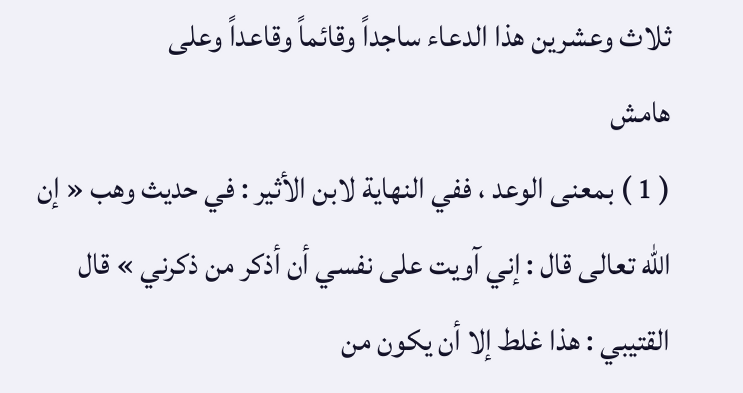ثلاث وعشرين هذا الدعاء ساجداً وقائماً وقاعداً وعلى
هامش
( 1 ) بمعنى الوعد ، ففي النهاية لابن الأثير : في حديث وهب « إن الله تعالى قال : إني آويت على نفسي أن أذكر من ذكرني » قال القتيبي : هذا غلط إلا أن يكون من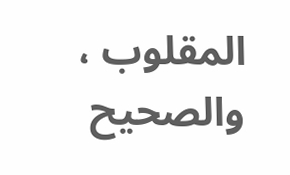المقلوب ، والصحيح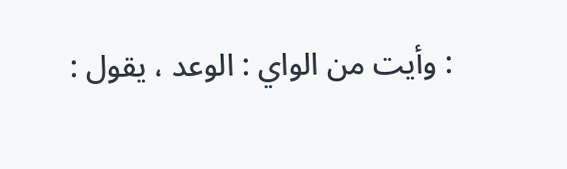: وأيت من الواي : الوعد ، يقول :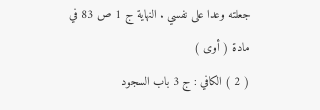جعلته وعدا على نفسي . النهاية ج 1 ص 83 في مادة ( أوى )
( 2 ) الكافي : ج 3 باب السجود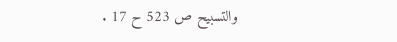والتسبيح ص 523 ح 17 .